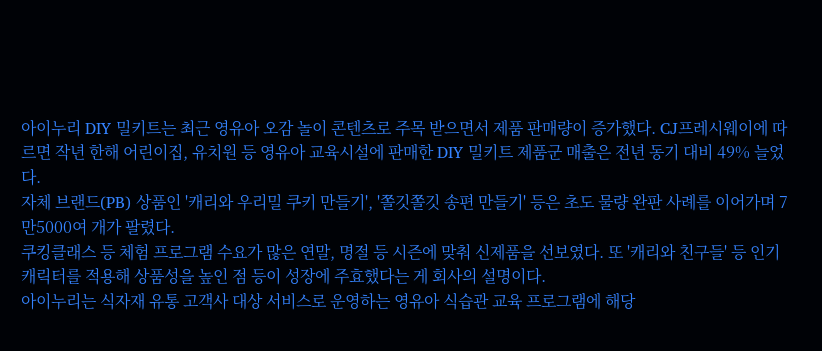아이누리 DIY 밀키트는 최근 영유아 오감 놀이 콘텐츠로 주목 받으면서 제품 판매량이 증가했다. CJ프레시웨이에 따르면 작년 한해 어린이집, 유치원 등 영유아 교육시설에 판매한 DIY 밀키트 제품군 매출은 전년 동기 대비 49% 늘었다.
자체 브랜드(PB) 상품인 '캐리와 우리밀 쿠키 만들기', '쫄깃쫄깃 송편 만들기' 등은 초도 물량 완판 사례를 이어가며 7만5000여 개가 팔렸다.
쿠킹클래스 등 체험 프로그램 수요가 많은 연말, 명절 등 시즌에 맞춰 신제품을 선보였다. 또 '캐리와 친구들' 등 인기 캐릭터를 적용해 상품성을 높인 점 등이 성장에 주효했다는 게 회사의 설명이다.
아이누리는 식자재 유통 고객사 대상 서비스로 운영하는 영유아 식습관 교육 프로그램에 해당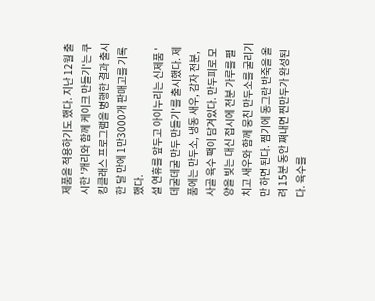제품을 적용하기도 했다. 지난 12월 출시한 '캐리와 함께 케이크 만들기'는 쿠킹클래스 프로그램을 병행한 결과 출시 한 달 만에 1만3000개 판매고를 기록했다.
설 연휴를 앞두고 아이누리는 신제품 '데굴데굴 만두 만들기'를 출시했다. 제품에는 만두소, 냉동 새우, 감자 전분, 사골 육수 팩이 담겨있다. 만두피로 모양을 빚는 대신 접시에 전분 가루를 펼치고 새우와 함께 뭉친 만두소를 굴리기만 하면 된다. 찜기에 동그란 반죽을 올려 15분 동안 쪄내면 찐만두가 완성된다. 육수를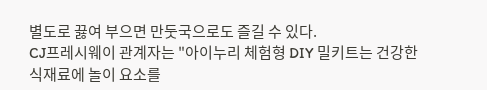별도로 끓여 부으면 만둣국으로도 즐길 수 있다.
CJ프레시웨이 관계자는 "아이누리 체험형 DIY 밀키트는 건강한 식재료에 놀이 요소를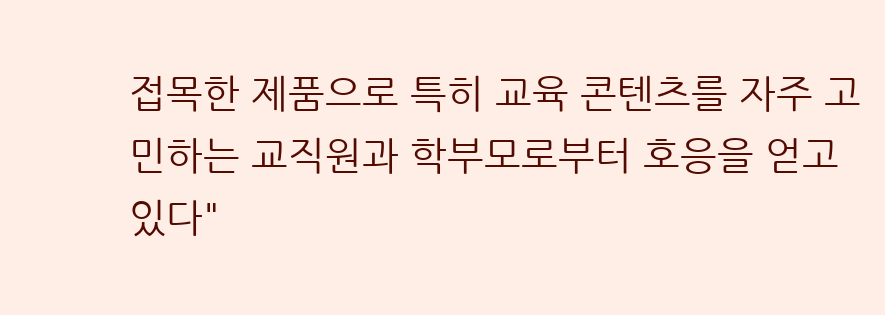접목한 제품으로 특히 교육 콘텐츠를 자주 고민하는 교직원과 학부모로부터 호응을 얻고 있다"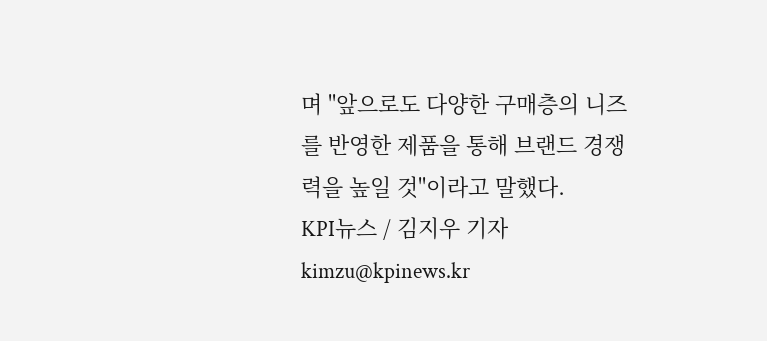며 "앞으로도 다양한 구매층의 니즈를 반영한 제품을 통해 브랜드 경쟁력을 높일 것"이라고 말했다.
KPI뉴스 / 김지우 기자 kimzu@kpinews.kr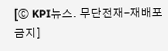[ⓒ KPI뉴스. 무단전재-재배포 금지]